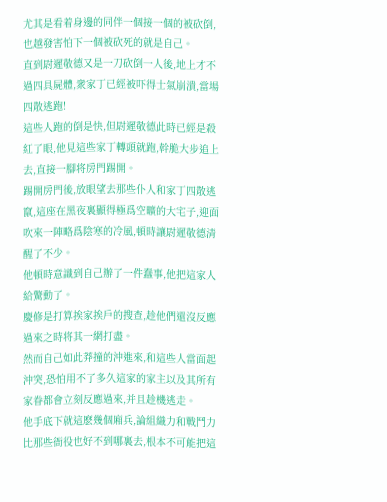尤其是看着身邊的同伴一個接一個的被砍倒,也越發害怕下一個被砍死的就是自己。
直到尉遲敬德又是一刀砍倒一人後,地上才不過四具屍體,衆家丁已經被吓得士氣崩潰,當場四散逃跑!
這些人跑的倒是快,但尉遲敬德此時已經是殺紅了眼,他見這些家丁轉頭就跑,幹脆大步追上去,直接一腳将房門踢開。
踢開房門後,放眼望去那些仆人和家丁四散逃竄,這座在黑夜裏顯得極爲空曠的大宅子,迎面吹來一陣略爲陰寒的冷風,頓時讓尉遲敬德清醒了不少。
他頓時意識到自己辦了一件蠢事,他把這家人給驚動了。
慶修是打算挨家挨戶的搜查,趁他們還沒反應過來之時将其一網打盡。
然而自己如此莽撞的沖進來,和這些人當面起沖突,恐怕用不了多久這家的家主以及其所有家眷都會立刻反應過來,并且趁機逃走。
他手底下就這麽幾個廂兵,論組織力和戰鬥力比那些衙役也好不到哪裏去,根本不可能把這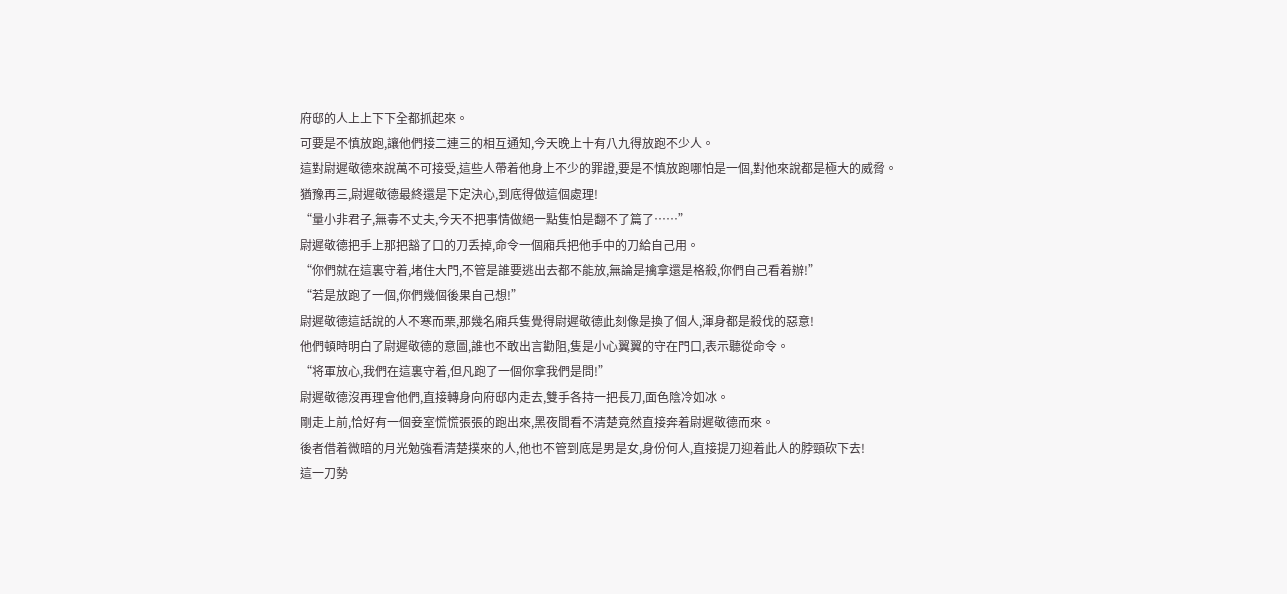府邸的人上上下下全都抓起來。
可要是不慎放跑,讓他們接二連三的相互通知,今天晚上十有八九得放跑不少人。
這對尉遲敬德來說萬不可接受,這些人帶着他身上不少的罪證,要是不慎放跑哪怕是一個,對他來說都是極大的威脅。
猶豫再三,尉遲敬德最終還是下定決心,到底得做這個處理!
“量小非君子,無毒不丈夫,今天不把事情做絕一點隻怕是翻不了篇了……”
尉遲敬德把手上那把豁了口的刀丢掉,命令一個廂兵把他手中的刀給自己用。
“你們就在這裏守着,堵住大門,不管是誰要逃出去都不能放,無論是擒拿還是格殺,你們自己看着辦!”
“若是放跑了一個,你們幾個後果自己想!”
尉遲敬德這話說的人不寒而栗,那幾名廂兵隻覺得尉遲敬德此刻像是換了個人,渾身都是殺伐的惡意!
他們頓時明白了尉遲敬德的意圖,誰也不敢出言勸阻,隻是小心翼翼的守在門口,表示聽從命令。
“将軍放心,我們在這裏守着,但凡跑了一個你拿我們是問!”
尉遲敬德沒再理會他們,直接轉身向府邸内走去,雙手各持一把長刀,面色陰冷如冰。
剛走上前,恰好有一個妾室慌慌張張的跑出來,黑夜間看不清楚竟然直接奔着尉遲敬德而來。
後者借着微暗的月光勉強看清楚撲來的人,他也不管到底是男是女,身份何人,直接提刀迎着此人的脖頸砍下去!
這一刀勢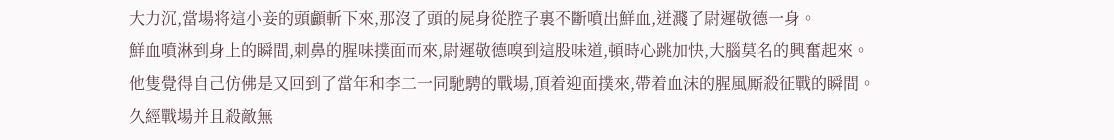大力沉,當場将這小妾的頭顱斬下來,那沒了頭的屍身從腔子裏不斷噴出鮮血,迸濺了尉遲敬德一身。
鮮血噴淋到身上的瞬間,刺鼻的腥味撲面而來,尉遲敬德嗅到這股味道,頓時心跳加快,大腦莫名的興奮起來。
他隻覺得自己仿佛是又回到了當年和李二一同馳騁的戰場,頂着迎面撲來,帶着血沫的腥風厮殺征戰的瞬間。
久經戰場并且殺敵無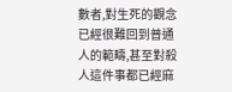數者,對生死的觀念已經很難回到普通人的範疇,甚至對殺人這件事都已經麻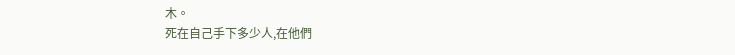木。
死在自己手下多少人,在他們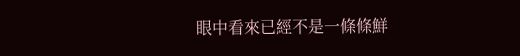眼中看來已經不是一條條鮮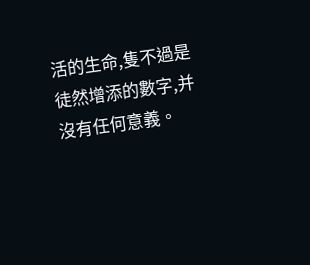活的生命,隻不過是徒然增添的數字,并沒有任何意義。